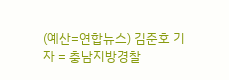(예산=연합뉴스) 김준호 기자 = 충남지방경찰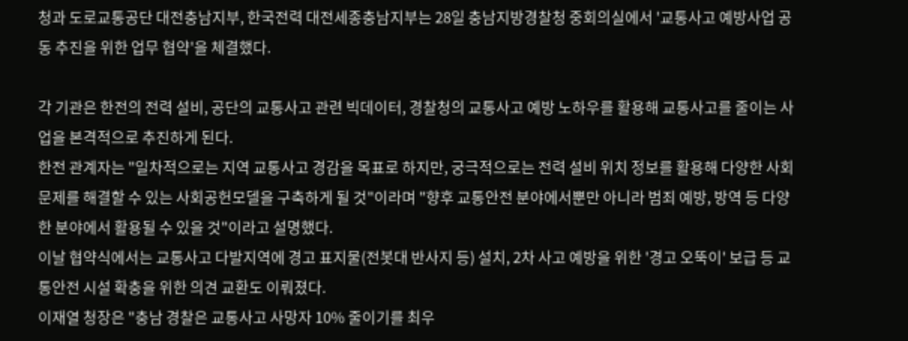청과 도로교통공단 대전충남지부, 한국전력 대전세종충남지부는 28일 충남지방경찰청 중회의실에서 '교통사고 예방사업 공동 추진을 위한 업무 협약'을 체결했다.

각 기관은 한전의 전력 설비, 공단의 교통사고 관련 빅데이터, 경찰청의 교통사고 예방 노하우를 활용해 교통사고를 줄이는 사업을 본격적으로 추진하게 된다.
한전 관계자는 "일차적으로는 지역 교통사고 경감을 목표로 하지만, 궁극적으로는 전력 설비 위치 정보를 활용해 다양한 사회문제를 해결할 수 있는 사회공헌모델을 구축하게 될 것"이라며 "향후 교통안전 분야에서뿐만 아니라 범죄 예방, 방역 등 다양한 분야에서 활용될 수 있을 것"이라고 설명했다.
이날 협약식에서는 교통사고 다발지역에 경고 표지물(전봇대 반사지 등) 설치, 2차 사고 예방을 위한 '경고 오뚝이' 보급 등 교통안전 시설 확충을 위한 의견 교환도 이뤄졌다.
이재열 청장은 "충남 경찰은 교통사고 사망자 10% 줄이기를 최우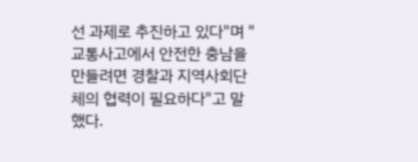선 과제로 추진하고 있다"며 "교통사고에서 안전한 충남을 만들려면 경찰과 지역사회단체의 협력이 필요하다"고 말했다.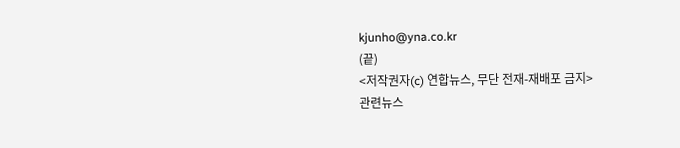kjunho@yna.co.kr
(끝)
<저작권자(c) 연합뉴스, 무단 전재-재배포 금지>
관련뉴스